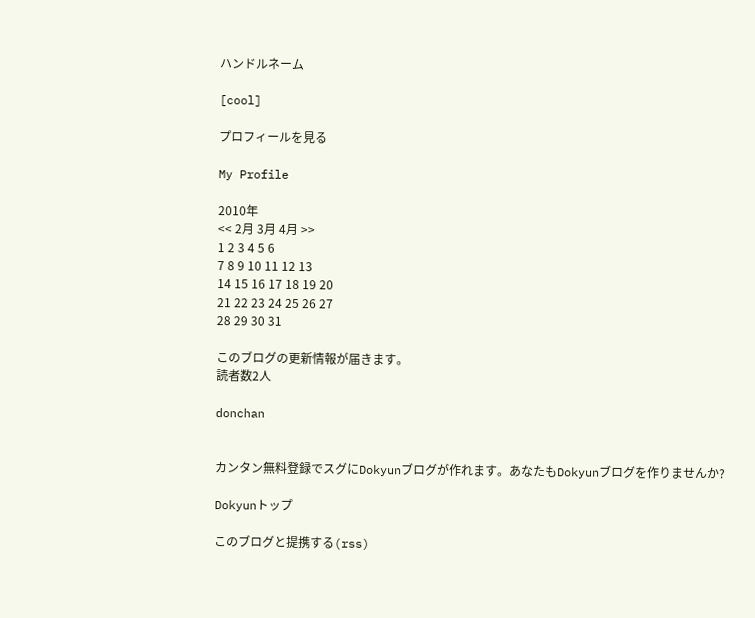ハンドルネーム

[cool]

プロフィールを見る

My Profile

2010年
<< 2月 3月 4月 >>
1 2 3 4 5 6
7 8 9 10 11 12 13
14 15 16 17 18 19 20
21 22 23 24 25 26 27
28 29 30 31

このブログの更新情報が届きます。
読者数2人

donchan


カンタン無料登録でスグにDokyunブログが作れます。あなたもDokyunブログを作りませんか?

Dokyunトップ

このブログと提携する(rss)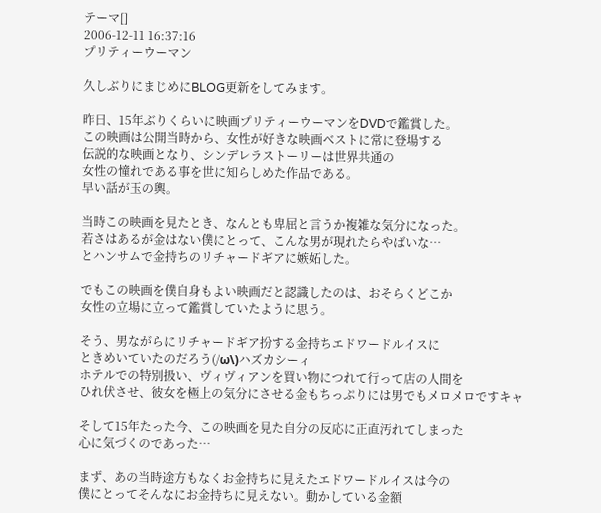テーマ[]
2006-12-11 16:37:16
プリティーウーマン

久しぶりにまじめにBLOG更新をしてみます。

昨日、15年ぶりくらいに映画プリティーウーマンをDVDで鑑賞した。
この映画は公開当時から、女性が好きな映画ベストに常に登場する
伝説的な映画となり、シンデレラストーリーは世界共通の
女性の憧れである事を世に知らしめた作品である。
早い話が玉の輿。

当時この映画を見たとき、なんとも卑屈と言うか複雑な気分になった。
若さはあるが金はない僕にとって、こんな男が現れたらやばいな…
とハンサムで金持ちのリチャードギアに嫉妬した。

でもこの映画を僕自身もよい映画だと認識したのは、おそらくどこか
女性の立場に立って鑑賞していたように思う。

そう、男ながらにリチャードギア扮する金持ちエドワードルイスに
ときめいていたのだろう(/ω\)ハズカシーィ
ホテルでの特別扱い、ヴィヴィアンを買い物につれて行って店の人間を
ひれ伏させ、彼女を極上の気分にさせる金もちっぷりには男でもメロメロですキャ

そして15年たった今、この映画を見た自分の反応に正直汚れてしまった
心に気づくのであった…

まず、あの当時途方もなくお金持ちに見えたエドワードルイスは今の
僕にとってそんなにお金持ちに見えない。動かしている金額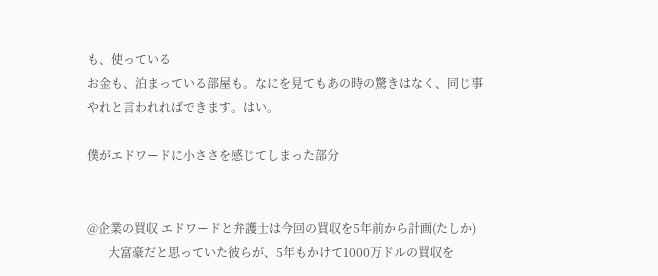も、使っている
お金も、泊まっている部屋も。なにを見てもあの時の驚きはなく、同じ事
やれと言われればできます。はい。

僕がエドワードに小ささを感じてしまった部分


@企業の買収 エドワードと弁護士は今回の買収を5年前から計画(たしか)
       大富豪だと思っていた彼らが、5年もかけて1000万ドルの買収を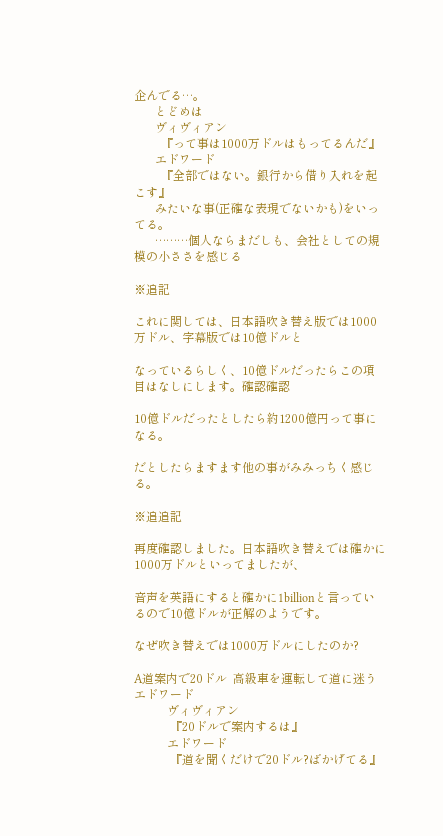企んでる…。
       とどめは
       ヴィヴィアン
         『って事は1000万ドルはもってるんだ』
       エドワード
         『全部ではない。銀行から借り入れを起こす』
       みたいな事(正確な表現でないかも)をいってる。
       ………個人ならまだしも、会社としての規模の小ささを感じる

※追記

これに関しては、日本語吹き替え版では1000万ドル、字幕版では10億ドルと

なっているらしく、10億ドルだったらこの項目はなしにします。確認確認

10億ドルだったとしたら約1200億円って事になる。

だとしたらますます他の事がみみっちく感じる。

※追追記

再度確認しました。日本語吹き替えでは確かに1000万ドルといってましたが、

音声を英語にすると確かに1billionと言っているので10億ドルが正解のようです。

なぜ吹き替えでは1000万ドルにしたのか?

A道案内で20ドル  高級車を運転して道に迷うエドワード
           ヴィヴィアン
            『20ドルで案内するは』
           エドワード
            『道を聞くだけで20ドル?ばかげてる』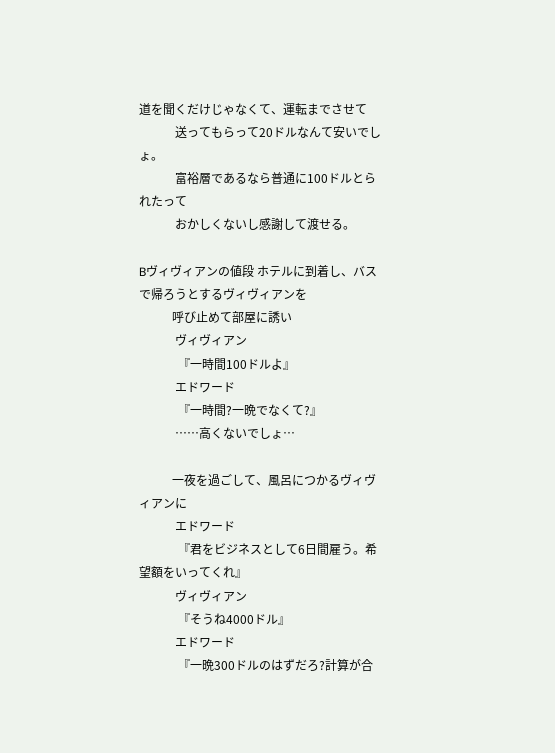道を聞くだけじゃなくて、運転までさせて
            送ってもらって20ドルなんて安いでしょ。
            富裕層であるなら普通に100ドルとられたって
            おかしくないし感謝して渡せる。

Bヴィヴィアンの値段 ホテルに到着し、バスで帰ろうとするヴィヴィアンを
           呼び止めて部屋に誘い
            ヴィヴィアン
             『一時間100ドルよ』
            エドワード
             『一時間?一晩でなくて?』
            ……高くないでしょ…

           一夜を過ごして、風呂につかるヴィヴィアンに
            エドワード
             『君をビジネスとして6日間雇う。希望額をいってくれ』
            ヴィヴィアン
             『そうね4000ドル』
            エドワード
             『一晩300ドルのはずだろ?計算が合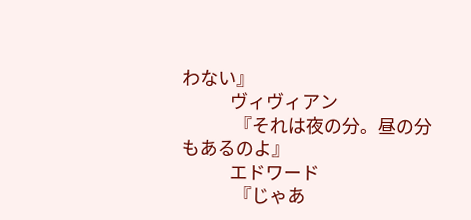わない』
            ヴィヴィアン
             『それは夜の分。昼の分もあるのよ』
            エドワード
             『じゃあ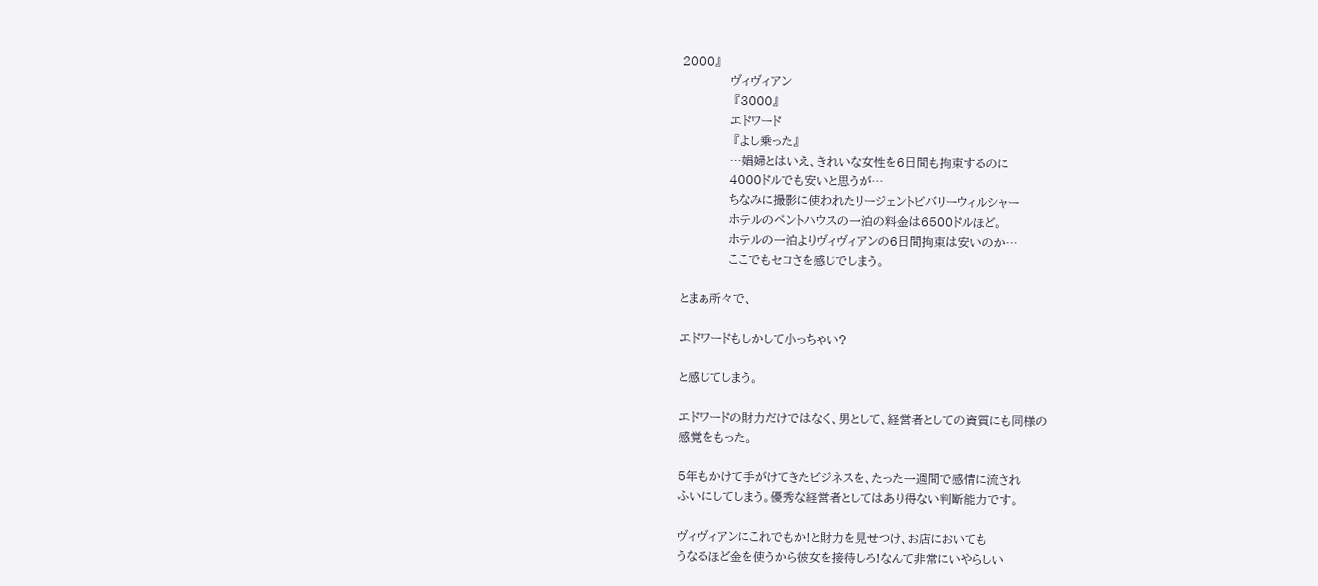2000』
            ヴィヴィアン
             『3000』
            エドワード
             『よし乗った』
            …娼婦とはいえ、きれいな女性を6日間も拘束するのに
            4000ドルでも安いと思うが…
            ちなみに撮影に使われたリージェントビバリーウィルシャー
            ホテルのペントハウスの一泊の料金は6500ドルほど。
            ホテルの一泊よりヴィヴィアンの6日間拘束は安いのか…
            ここでもセコさを感じでしまう。

とまぁ所々で、

エドワードもしかして小っちゃい?

と感じてしまう。

エドワードの財力だけではなく、男として、経営者としての資質にも同様の
感覚をもった。

5年もかけて手がけてきたビジネスを、たった一週間で感情に流され
ふいにしてしまう。優秀な経営者としてはあり得ない判断能力です。

ヴィヴィアンにこれでもか!と財力を見せつけ、お店においても
うなるほど金を使うから彼女を接待しろ!なんて非常にいやらしい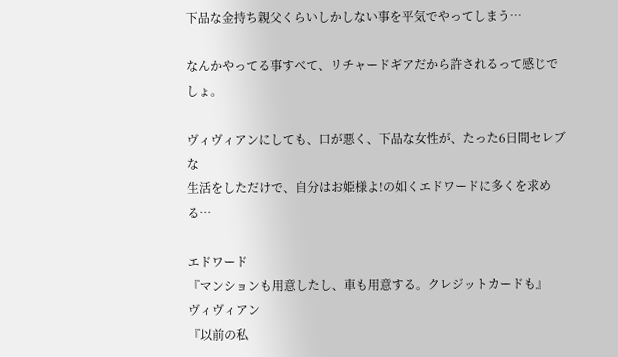下品な金持ち親父くらいしかしない事を平気でやってしまう…

なんかやってる事すべて、リチャードギアだから許されるって感じでしょ。

ヴィヴィアンにしても、口が悪く、下品な女性が、たった6日間セレブな
生活をしただけで、自分はお姫様よ!の如くエドワードに多くを求める…

エドワード
『マンションも用意したし、車も用意する。クレジットカードも』
ヴィヴィアン
『以前の私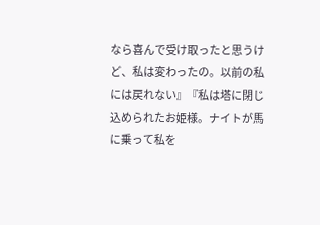なら喜んで受け取ったと思うけど、私は変わったの。以前の私には戻れない』『私は塔に閉じ込められたお姫様。ナイトが馬に乗って私を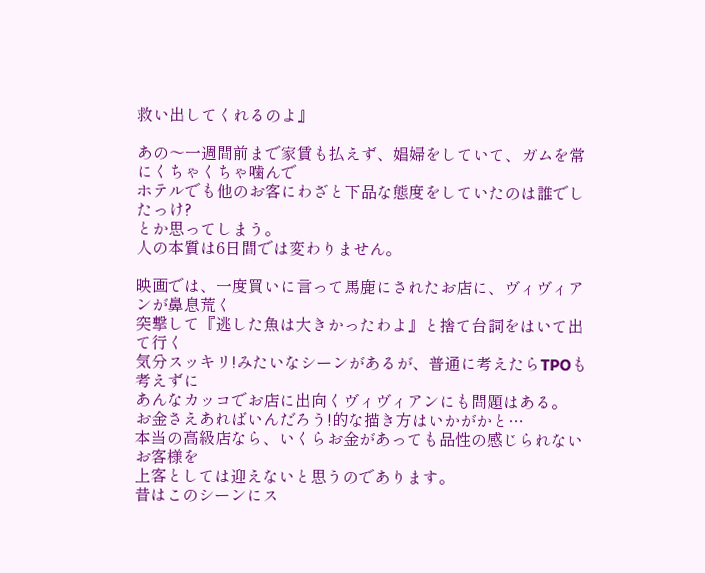救い出してくれるのよ』

あの〜一週間前まで家賃も払えず、娼婦をしていて、ガムを常にくちゃくちゃ噛んで
ホテルでも他のお客にわざと下品な態度をしていたのは誰でしたっけ?
とか思ってしまう。
人の本質は6日間では変わりません。

映画では、一度買いに言って馬鹿にされたお店に、ヴィヴィアンが鼻息荒く
突撃して『逃した魚は大きかったわよ』と捨て台詞をはいて出て行く
気分スッキリ!みたいなシーンがあるが、普通に考えたらTPOも考えずに
あんなカッコでお店に出向くヴィヴィアンにも問題はある。
お金さえあればいんだろう!的な描き方はいかがかと…
本当の高級店なら、いくらお金があっても品性の感じられないお客様を
上客としては迎えないと思うのであります。
昔はこのシーンにス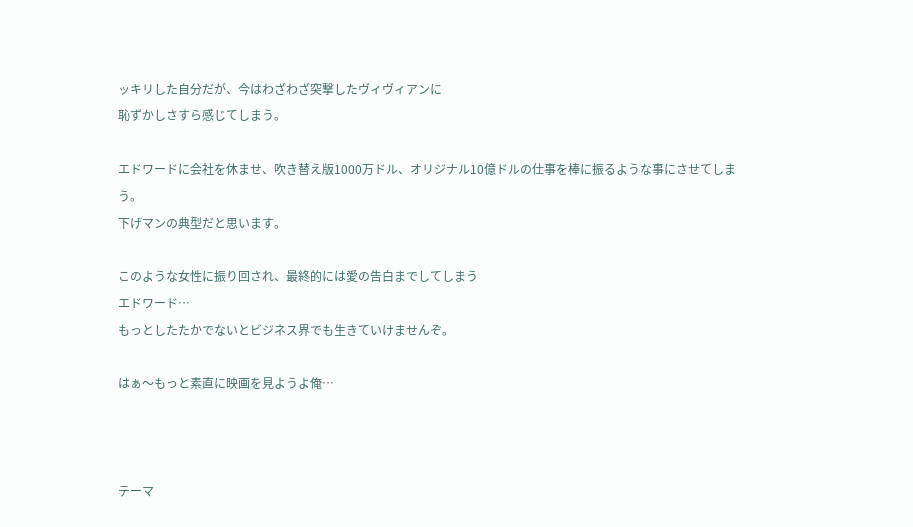ッキリした自分だが、今はわざわざ突撃したヴィヴィアンに
恥ずかしさすら感じてしまう。

エドワードに会社を休ませ、吹き替え版1000万ドル、オリジナル10億ドルの仕事を棒に振るような事にさせてしまう。
下げマンの典型だと思います。

このような女性に振り回され、最終的には愛の告白までしてしまう
エドワード…
もっとしたたかでないとビジネス界でも生きていけませんぞ。

はぁ〜もっと素直に映画を見ようよ俺…



テーマ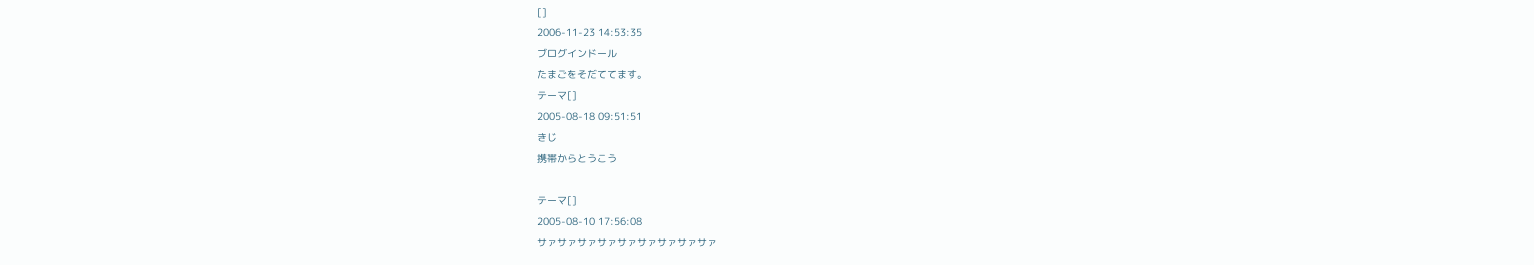[]
2006-11-23 14:53:35
ブログインドール
たまごをそだててます。
テーマ[]
2005-08-18 09:51:51
きじ
携帯からとうこう

テーマ[]
2005-08-10 17:56:08
サァサァサァサァサァサァサァサァサァ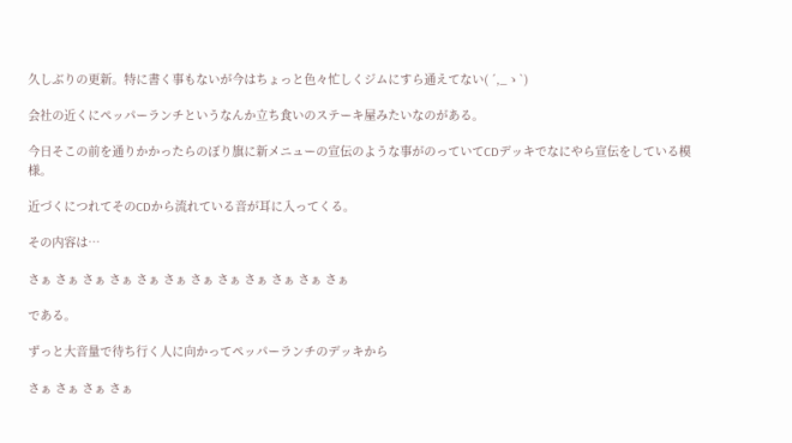久しぶりの更新。特に書く事もないが今はちょっと色々忙しくジムにすら通えてない( ´,_ゝ`)

会社の近くにペッパーランチというなんか立ち食いのステーキ屋みたいなのがある。

今日そこの前を通りかかったらのぼり旗に新メニューの宣伝のような事がのっていてCDデッキでなにやら宣伝をしている模様。

近づくにつれてそのCDから流れている音が耳に入ってくる。

その内容は…

さぁ さぁ さぁ さぁ さぁ さぁ さぁ さぁ さぁ さぁ さぁ さぁ

である。

ずっと大音量で待ち行く人に向かってペッパーランチのデッキから

さぁ さぁ さぁ さぁ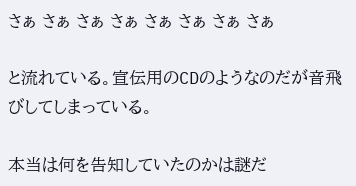さぁ さぁ さぁ さぁ さぁ さぁ さぁ さぁ

と流れている。宣伝用のCDのようなのだが音飛びしてしまっている。

本当は何を告知していたのかは謎だ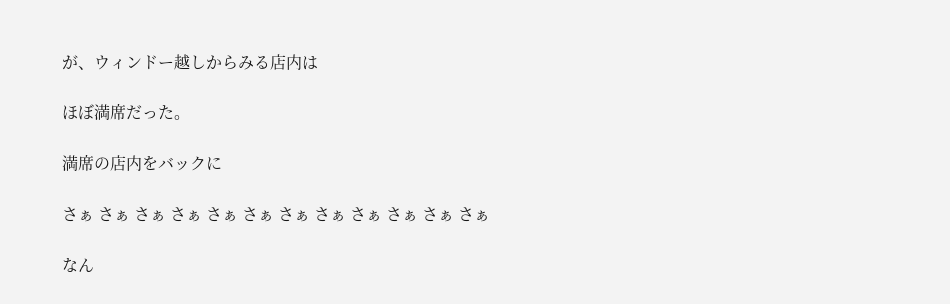が、ウィンドー越しからみる店内は

ほぼ満席だった。

満席の店内をバックに

さぁ さぁ さぁ さぁ さぁ さぁ さぁ さぁ さぁ さぁ さぁ さぁ

なん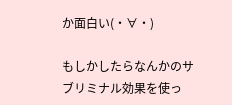か面白い(・∀・)

もしかしたらなんかのサブリミナル効果を使っ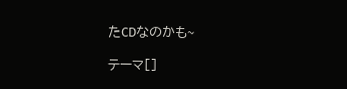たCDなのかも~

テーマ[]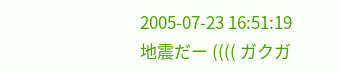2005-07-23 16:51:19
地震だー (((( ガクガ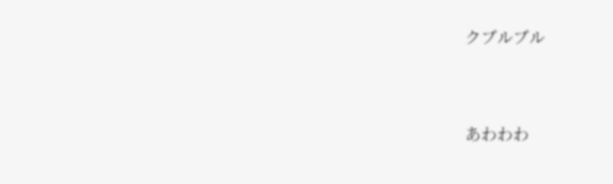クブルブル


あわわわ